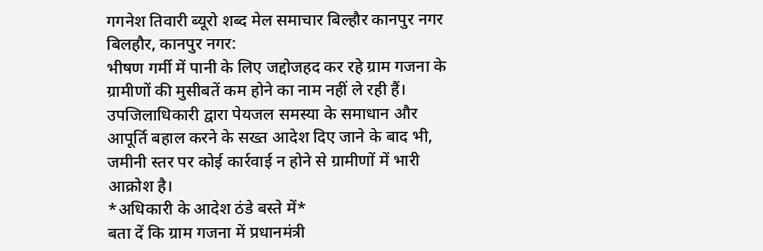गगनेश तिवारी ब्यूरो शब्द मेल समाचार बिल्हौर कानपुर नगर
बिलहौर, कानपुर नगर:
भीषण गर्मी में पानी के लिए जद्दोजहद कर रहे ग्राम गजना के ग्रामीणों की मुसीबतें कम होने का नाम नहीं ले रही हैं। उपजिलाधिकारी द्वारा पेयजल समस्या के समाधान और आपूर्ति बहाल करने के सख्त आदेश दिए जाने के बाद भी, जमीनी स्तर पर कोई कार्रवाई न होने से ग्रामीणों में भारी आक्रोश है।
*अधिकारी के आदेश ठंडे बस्ते में*
बता दें कि ग्राम गजना में प्रधानमंत्री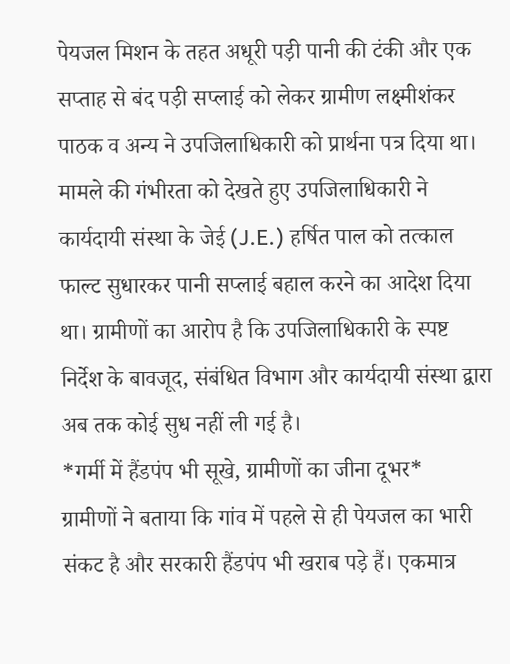पेयजल मिशन के तहत अधूरी पड़ी पानी की टंकी और एक सप्ताह से बंद पड़ी सप्लाई को लेकर ग्रामीण लक्ष्मीशंकर पाठक व अन्य ने उपजिलाधिकारी को प्रार्थना पत्र दिया था। मामले की गंभीरता को देखते हुए उपजिलाधिकारी ने कार्यदायी संस्था के जेई (J.E.) हर्षित पाल को तत्काल फाल्ट सुधारकर पानी सप्लाई बहाल करने का आदेश दिया था। ग्रामीणों का आरोप है कि उपजिलाधिकारी के स्पष्ट निर्देश के बावजूद, संबंधित विभाग और कार्यदायी संस्था द्वारा अब तक कोई सुध नहीं ली गई है।
*गर्मी में हैंडपंप भी सूखे, ग्रामीणों का जीना दूभर*
ग्रामीणों ने बताया कि गांव में पहले से ही पेयजल का भारी संकट है और सरकारी हैंडपंप भी खराब पड़े हैं। एकमात्र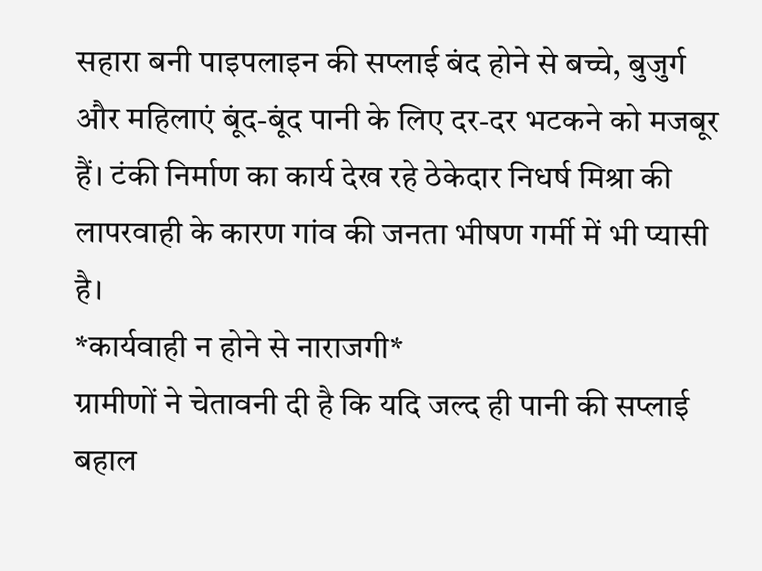सहारा बनी पाइपलाइन की सप्लाई बंद होने से बच्चे, बुजुर्ग और महिलाएं बूंद-बूंद पानी के लिए दर-दर भटकने को मजबूर हैं। टंकी निर्माण का कार्य देख रहे ठेकेदार निधर्ष मिश्रा की लापरवाही के कारण गांव की जनता भीषण गर्मी में भी प्यासी है।
*कार्यवाही न होने से नाराजगी*
ग्रामीणों ने चेतावनी दी है कि यदि जल्द ही पानी की सप्लाई बहाल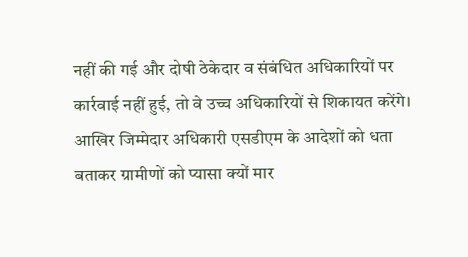नहीं की गई और दोषी ठेकेदार व संबंधित अधिकारियों पर कार्रवाई नहीं हुई, तो वे उच्च अधिकारियों से शिकायत करेंगे। आखिर जिम्मेदार अधिकारी एसडीएम के आदेशों को धता बताकर ग्रामीणों को प्यासा क्यों मार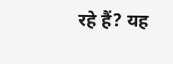रहे हैं? यह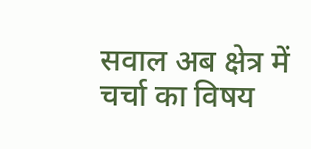सवाल अब क्षेत्र में चर्चा का विषय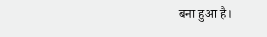बना हुआ है।